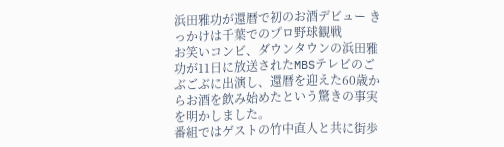浜田雅功が還暦で初のお酒デビュー きっかけは千葉でのプロ野球観戦
お笑いコンビ、ダウンタウンの浜田雅功が11日に放送されたMBSテレビのごぶごぶに出演し、還暦を迎えた60歳からお酒を飲み始めたという驚きの事実を明かしました。
番組ではゲストの竹中直人と共に街歩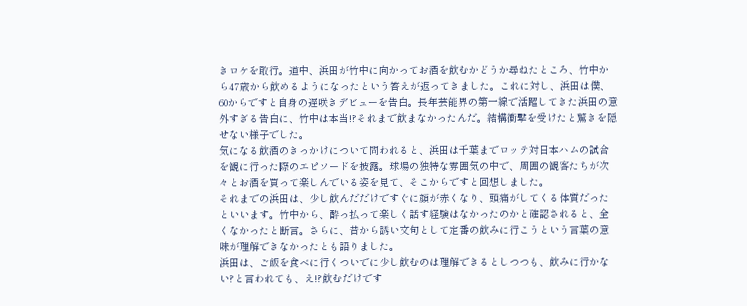きロケを敢行。道中、浜田が竹中に向かってお酒を飲むかどうか尋ねたところ、竹中から47歳から飲めるようになったという答えが返ってきました。これに対し、浜田は僕、60からですと自身の遅咲きデビューを告白。長年芸能界の第一線で活躍してきた浜田の意外すぎる告白に、竹中は本当!?それまで飲まなかったんだ。結構衝撃を受けたと驚きを隠せない様子でした。
気になる飲酒のきっかけについて問われると、浜田は千葉までロッテ対日本ハムの試合を観に行った際のエピソードを披露。球場の独特な雰囲気の中で、周囲の観客たちが次々とお酒を買って楽しんでいる姿を見て、そこからですと回想しました。
それまでの浜田は、少し飲んだだけですぐに顔が赤くなり、頭痛がしてくる体質だったといいます。竹中から、酔っ払って楽しく話す経験はなかったのかと確認されると、全くなかったと断言。さらに、昔から誘い文句として定番の飲みに行こうという言葉の意味が理解できなかったとも語りました。
浜田は、ご飯を食べに行くついでに少し飲むのは理解できるとしつつも、飲みに行かない?と言われても、え!?飲むだけです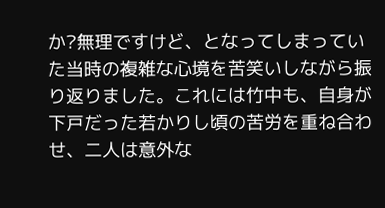か?無理ですけど、となってしまっていた当時の複雑な心境を苦笑いしながら振り返りました。これには竹中も、自身が下戸だった若かりし頃の苦労を重ね合わせ、二人は意外な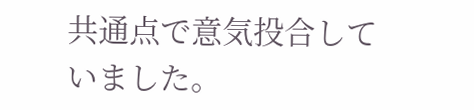共通点で意気投合していました。